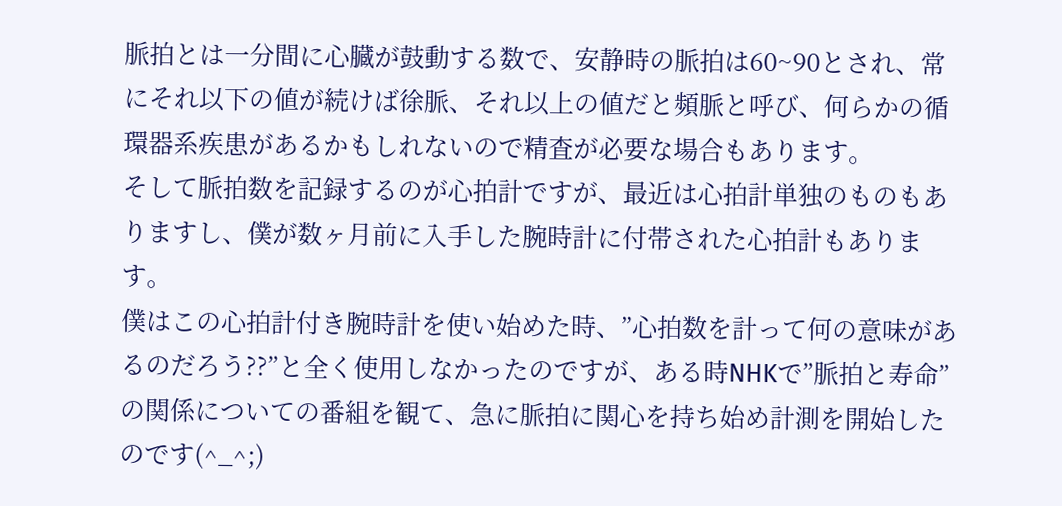脈拍とは一分間に心臓が鼓動する数で、安静時の脈拍は60~90とされ、常にそれ以下の値が続けば徐脈、それ以上の値だと頻脈と呼び、何らかの循環器系疾患があるかもしれないので精査が必要な場合もあります。
そして脈拍数を記録するのが心拍計ですが、最近は心拍計単独のものもありますし、僕が数ヶ月前に入手した腕時計に付帯された心拍計もあります。
僕はこの心拍計付き腕時計を使い始めた時、”心拍数を計って何の意味があるのだろう??”と全く使用しなかったのですが、ある時NHKで”脈拍と寿命”の関係についての番組を観て、急に脈拍に関心を持ち始め計測を開始したのです(^_^;)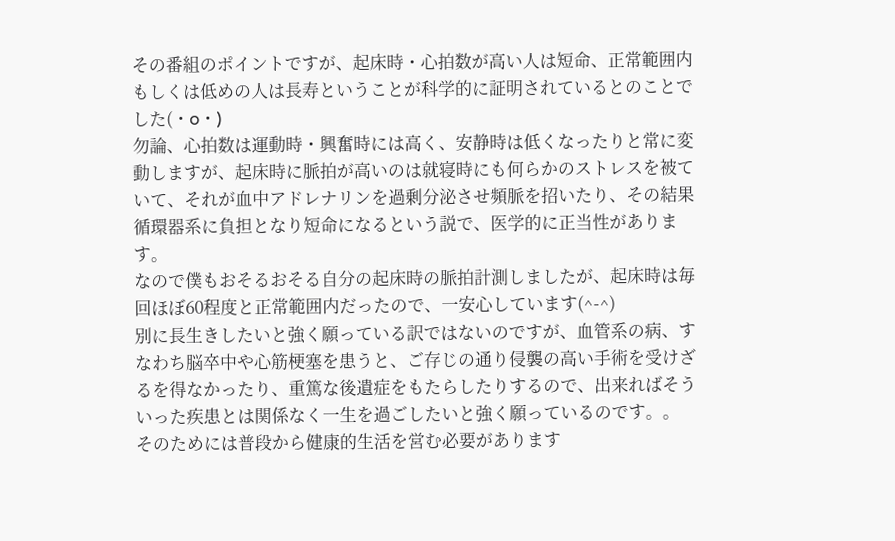その番組のポイントですが、起床時・心拍数が高い人は短命、正常範囲内もしくは低めの人は長寿ということが科学的に証明されているとのことでした(・o・)
勿論、心拍数は運動時・興奮時には高く、安静時は低くなったりと常に変動しますが、起床時に脈拍が高いのは就寝時にも何らかのストレスを被ていて、それが血中アドレナリンを過剰分泌させ頻脈を招いたり、その結果循環器系に負担となり短命になるという説で、医学的に正当性があります。
なので僕もおそるおそる自分の起床時の脈拍計測しましたが、起床時は毎回ほぼ60程度と正常範囲内だったので、一安心しています(^-^)
別に長生きしたいと強く願っている訳ではないのですが、血管系の病、すなわち脳卒中や心筋梗塞を患うと、ご存じの通り侵襲の高い手術を受けざるを得なかったり、重篤な後遺症をもたらしたりするので、出来ればそういった疾患とは関係なく一生を過ごしたいと強く願っているのです。。
そのためには普段から健康的生活を営む必要があります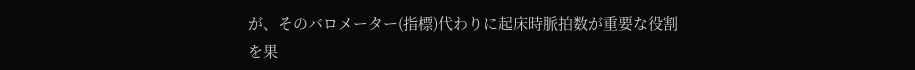が、そのバロメーター(指標)代わりに起床時脈拍数が重要な役割を果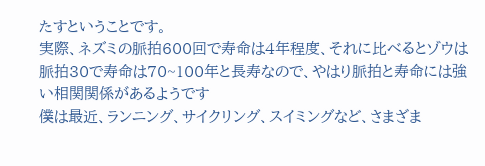たすということです。
実際、ネズミの脈拍600回で寿命は4年程度、それに比べるとゾウは脈拍30で寿命は70~100年と長寿なので、やはり脈拍と寿命には強い相関関係があるようです
僕は最近、ランニング、サイクリング、スイミングなど、さまざま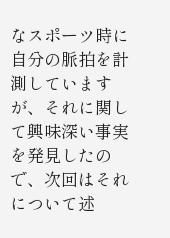なスポーツ時に自分の脈拍を計測していますが、それに関して興味深い事実を発見したので、次回はそれについて述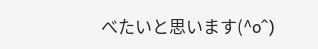べたいと思います(^o^)